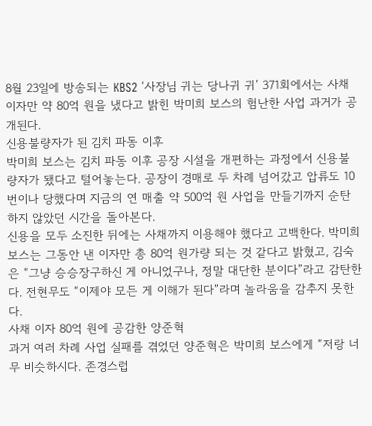8월 23일에 방송되는 KBS2 ‘사장님 귀는 당나귀 귀’ 371회에서는 사채 이자만 약 80억 원을 냈다고 밝힌 박미희 보스의 험난한 사업 과거가 공개된다.
신용불량자가 된 김치 파동 이후
박미희 보스는 김치 파동 이후 공장 시설을 개편하는 과정에서 신용불량자가 됐다고 털어놓는다. 공장이 경매로 두 차례 넘어갔고 압류도 10번이나 당했다며 지금의 연 매출 약 500억 원 사업을 만들기까지 순탄하지 않았던 시간을 돌아본다.
신용을 모두 소진한 뒤에는 사채까지 이용해야 했다고 고백한다. 박미희 보스는 그동안 낸 이자만 총 80억 원가량 되는 것 같다고 밝혔고, 김숙은 “그냥 승승장구하신 게 아니었구나, 정말 대단한 분이다”라고 감탄한다. 전현무도 “이제야 모든 게 이해가 된다”라며 놀라움을 감추지 못한다.
사채 이자 80억 원에 공감한 양준혁
과거 여러 차례 사업 실패를 겪었던 양준혁은 박미희 보스에게 “저랑 너무 비슷하시다. 존경스럽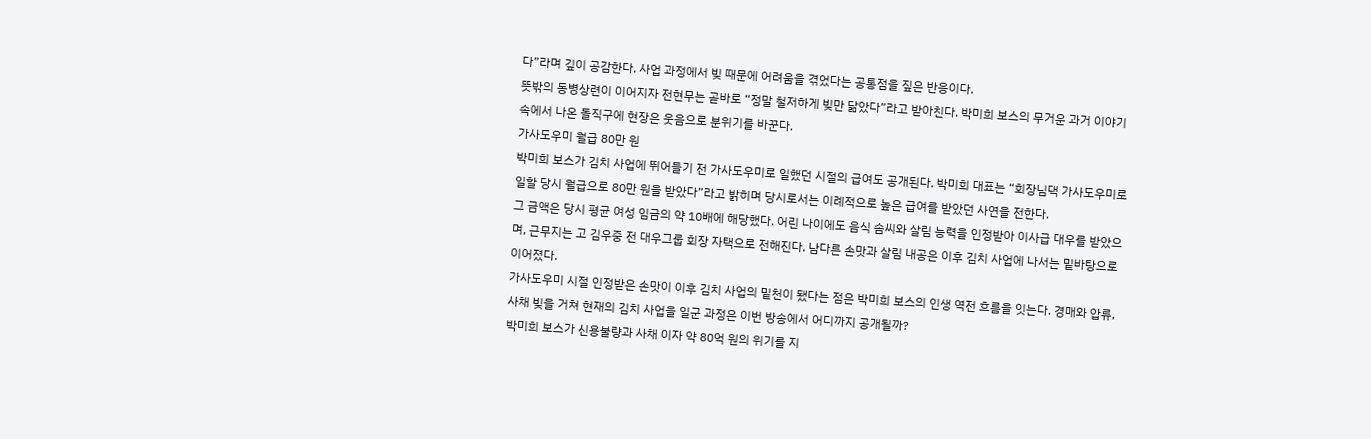다”라며 깊이 공감한다. 사업 과정에서 빚 때문에 어려움을 겪었다는 공통점을 짚은 반응이다.
뜻밖의 동병상련이 이어지자 전현무는 곧바로 “정말 철저하게 빚만 닮았다”라고 받아친다. 박미희 보스의 무거운 과거 이야기 속에서 나온 돌직구에 현장은 웃음으로 분위기를 바꾼다.
가사도우미 월급 80만 원
박미희 보스가 김치 사업에 뛰어들기 전 가사도우미로 일했던 시절의 급여도 공개된다. 박미희 대표는 “회장님댁 가사도우미로 일할 당시 월급으로 80만 원을 받았다”라고 밝히며 당시로서는 이례적으로 높은 급여를 받았던 사연을 전한다.
그 금액은 당시 평균 여성 임금의 약 10배에 해당했다. 어린 나이에도 음식 솜씨와 살림 능력을 인정받아 이사급 대우를 받았으며, 근무지는 고 김우중 전 대우그룹 회장 자택으로 전해진다. 남다른 손맛과 살림 내공은 이후 김치 사업에 나서는 밑바탕으로 이어졌다.
가사도우미 시절 인정받은 손맛이 이후 김치 사업의 밑천이 됐다는 점은 박미희 보스의 인생 역전 흐름을 잇는다. 경매와 압류, 사채 빚을 거쳐 현재의 김치 사업을 일군 과정은 이번 방송에서 어디까지 공개될까?
박미희 보스가 신용불량과 사채 이자 약 80억 원의 위기를 지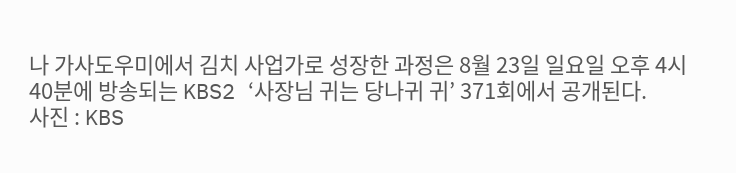나 가사도우미에서 김치 사업가로 성장한 과정은 8월 23일 일요일 오후 4시 40분에 방송되는 KBS2 ‘사장님 귀는 당나귀 귀’ 371회에서 공개된다.
사진 : KBS